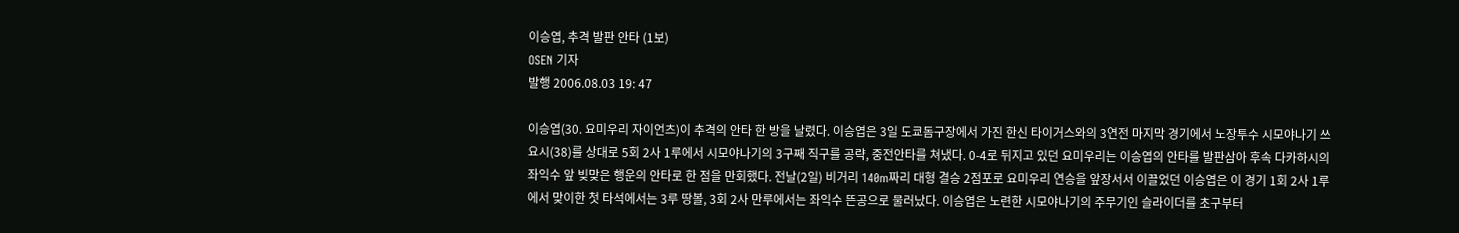이승엽, 추격 발판 안타 (1보)
OSEN 기자
발행 2006.08.03 19: 47

이승엽(30. 요미우리 자이언츠)이 추격의 안타 한 방을 날렸다. 이승엽은 3일 도쿄돔구장에서 가진 한신 타이거스와의 3연전 마지막 경기에서 노장투수 시모야나기 쓰요시(38)를 상대로 5회 2사 1루에서 시모야나기의 3구째 직구를 공략, 중전안타를 쳐냈다. 0-4로 뒤지고 있던 요미우리는 이승엽의 안타를 발판삼아 후속 다카하시의 좌익수 앞 빚맞은 행운의 안타로 한 점을 만회했다. 전날(2일) 비거리 140m짜리 대형 결승 2점포로 요미우리 연승을 앞장서서 이끌었던 이승엽은 이 경기 1회 2사 1루에서 맞이한 첫 타석에서는 3루 땅볼, 3회 2사 만루에서는 좌익수 뜬공으로 물러났다. 이승엽은 노련한 시모야나기의 주무기인 슬라이더를 초구부터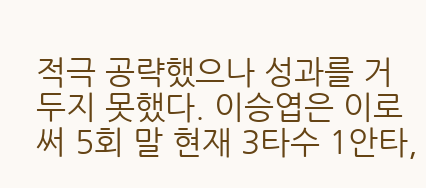적극 공략했으나 성과를 거두지 못했다. 이승엽은 이로써 5회 말 현재 3타수 1안타,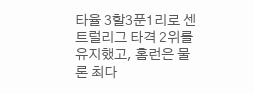타율 3할3푼1리로 센트럴리그 타격 2위를 유지했고, 홈런은 물론 최다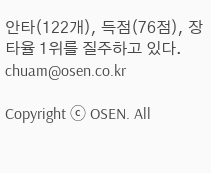안타(122개), 득점(76점), 장타율 1위를 질주하고 있다. chuam@osen.co.kr

Copyright ⓒ OSEN. All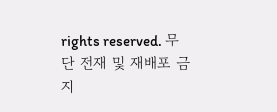rights reserved. 무단 전재 및 재배포 금지